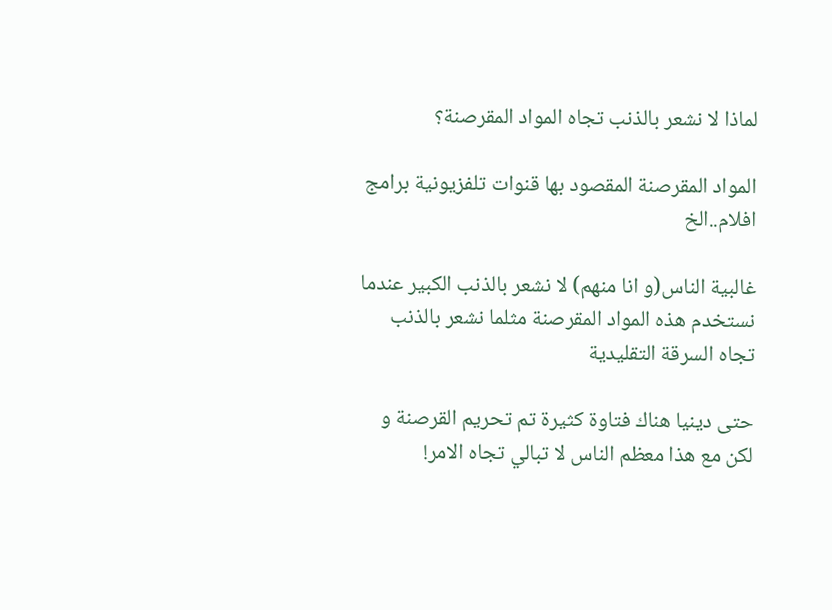لماذا لا نشعر بالذنب تجاه المواد المقرصنة؟

المواد المقرصنة المقصود بها قنوات تلفزيونية برامج افلام..الخ

غالبية الناس(و انا منهم) لا نشعر بالذنب الكبير عندما نستخدم هذه المواد المقرصنة مثلما نشعر بالذنب تجاه السرقة التقليدية

حتى دينيا هناك فتاوة كثيرة تم تحريم القرصنة و لكن مع هذا معظم الناس لا تبالي تجاه الامر!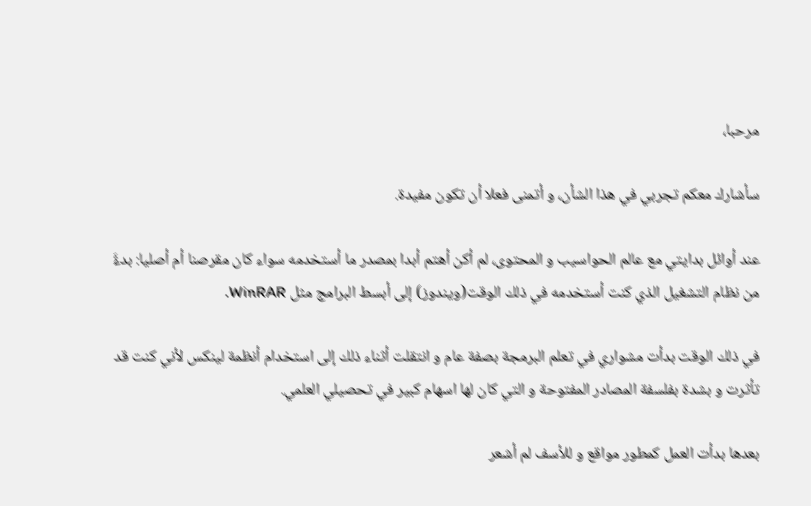مرحبا،

سأشارك معكم تجربي في هذا الشأن، و أتمنى فعلا أن تكون مفيدة.

عند أوائل بدايتي مع عالم الحواسيب و المحتوى، لم أكن أهتم أبدا بمصدر ما أستخدمه سواء كان مقرصنا أم أصليا: بدءًَ من نظام التشغيل الذي كنت أستخدمه في ذلك الوقت(ويندوز) إلى أبسط البرامج مثل WinRAR.

في ذلك الوقت بدأت مشواري في تعلم البرمجة بصفة عام و انتقلت أثناء ذلك إلى استخدام أنظمة لينكس لأني كنت قد تأثرت و بشدة بفلسفة المصادر المفتوحة و التي كان لها اسهام كبير في تحصيلي العلمي.

بعدها بدأت العمل كمطور مواقع و للأسف لم أشعر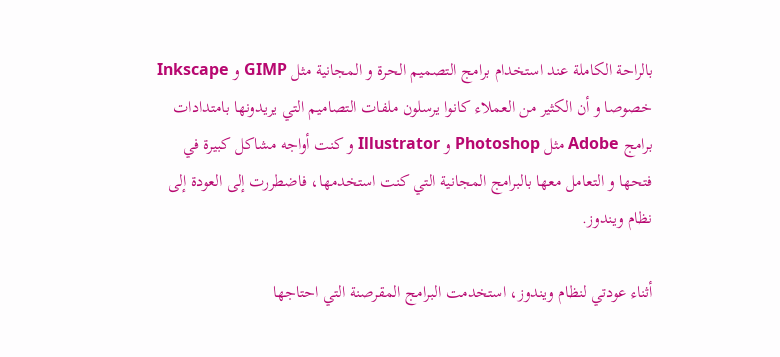بالراحة الكاملة عند استخدام برامج التصميم الحرة و المجانية مثل GIMP و Inkscape خصوصا و أن الكثير من العملاء كانوا يرسلون ملفات التصاميم التي يريدونها بامتدادات برامج Adobe مثل Photoshop و Illustrator و كنت أواجه مشاكل كبيرة في فتحها و التعامل معها بالبرامج المجانية التي كنت استخدمها، فاضطررت إلى العودة إلى نظام ويندوز.

أثناء عودتي لنظام ويندوز، استخدمت البرامج المقرصنة التي احتاجها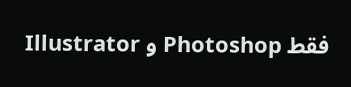فقط Photoshop و Illustrator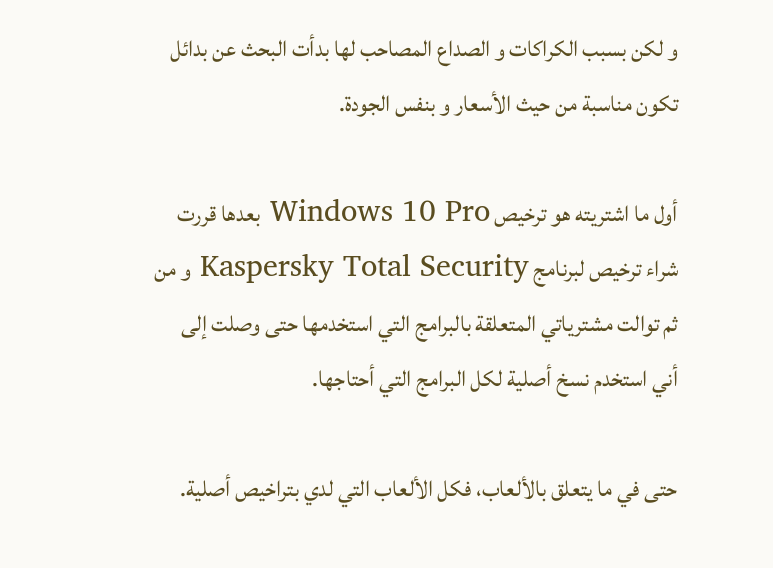و لكن بسبب الكراكات و الصداع المصاحب لها بدأت البحث عن بدائل تكون مناسبة من حيث الأسعار و بنفس الجودة.

أول ما اشتريته هو ترخيص Windows 10 Pro بعدها قررت شراء ترخيص لبرنامج Kaspersky Total Security و من ثم توالت مشترياتي المتعلقة بالبرامج التي استخدمها حتى وصلت إلى أني استخدم نسخ أصلية لكل البرامج التي أحتاجها.

حتى في ما يتعلق بالألعاب، فكل الألعاب التي لدي بتراخيص أصلية.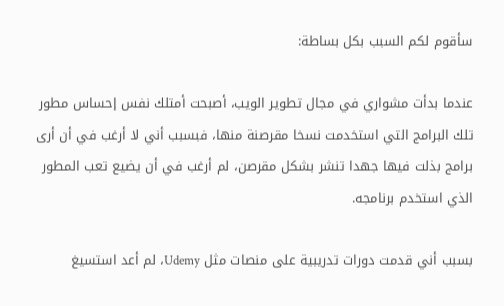سأقوم لكم السبب بكل بساطة:

عندما بدأت مشواري في مجال تطوير الويب، أصبحت أمتلك نفس إحساس مطور تلك البرامج التي استخدمت نسخا مقرصنة منها، فبسبب أني لا أرغب في أن أرى برامج بذلت فيها جهدا تنشر بشكل مقرصن، لم أرغب في أن يضيع تعب المطور الذي استخدم برنامجه.

بسبب أني قدمت دورات تدريبية على منصات مثل Udemy، لم أعد استسيغ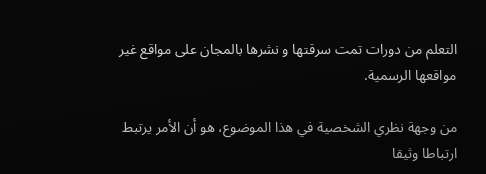التعلم من دورات تمت سرقتها و نشرها بالمجان على مواقع غير مواقعها الرسمية.

من وجهة نظري الشخصية في هذا الموضوع، هو أن الأمر يرتبط ارتباطا وثيقا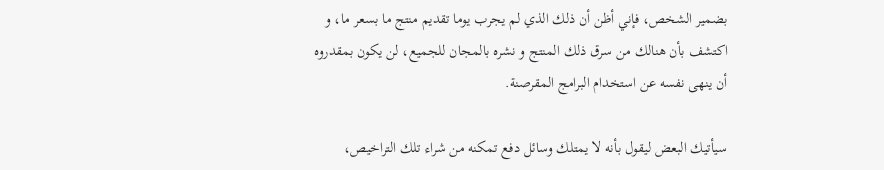بضمير الشخص، فإني أظن أن ذلك الذي لم يجرب يوما تقديم منتج ما بسعر ما، و اكتشف بأن هنالك من سرق ذلك المنتج و نشره بالمجان للجميع، لن يكون بمقدروه أن ينهى نفسه عن استخدام البرامج المقرصنة.

سيأتيك البعض ليقول بأنه لا يمتلك وسائل دفع تمكنه من شراء تلك التراخيص،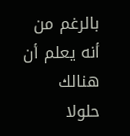بالرغم من أنه يعلم أن هنالك حلولا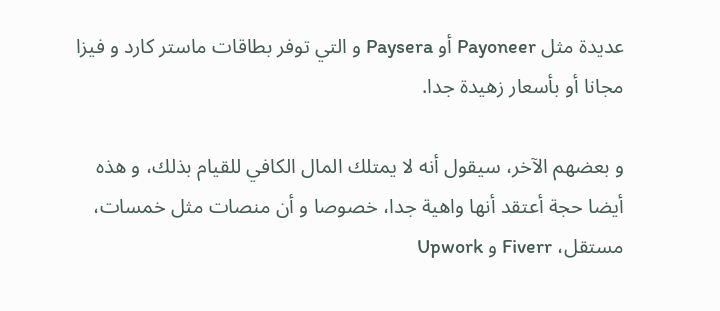عديدة مثل Payoneer أو Paysera و التي توفر بطاقات ماستر كارد و فيزا مجانا أو بأسعار زهيدة جدا.

و بعضهم الآخر، سيقول أنه لا يمتلك المال الكافي للقيام بذلك، و هذه أيضا حجة أعتقد أنها واهية جدا، خصوصا و أن منصات مثل خمسات، مستقل، Fiverr و Upwork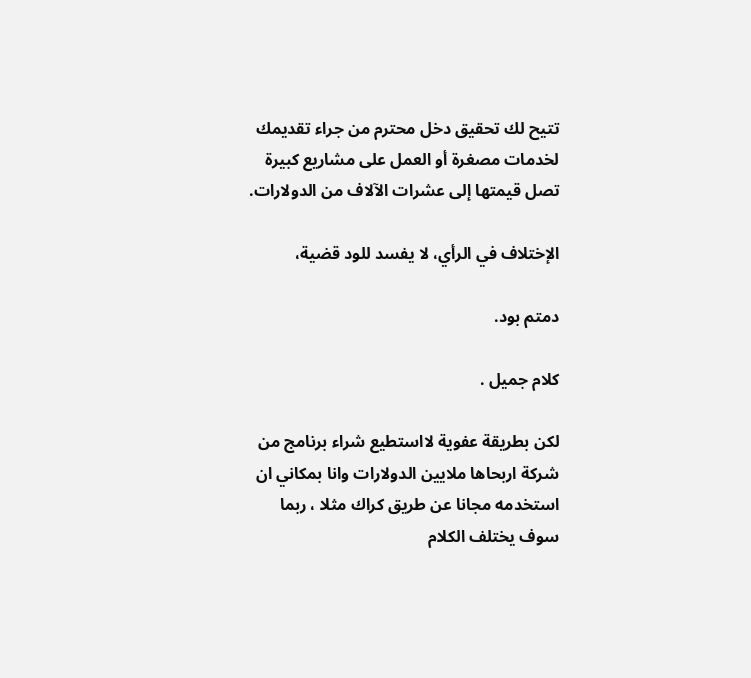تتيح لك تحقيق دخل محترم من جراء تقديمك لخدمات مصغرة أو العمل على مشاريع كبيرة تصل قيمتها إلى عشرات الآلاف من الدولارات.

الإختلاف في الرأي، لا يفسد للود قضية،

دمتم بود.

كلام جميل .

لكن بطريقة عفوية لااستطيع شراء برنامج من شركة اربحاها ملايين الدولارات وانا بمكاني ان استخدمه مجانا عن طريق كراك مثلا ، ربما سوف يختلف الكلام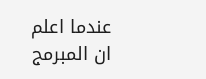عندما اعلم ان المبرمج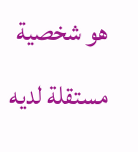هو شخصية مستقلة لديه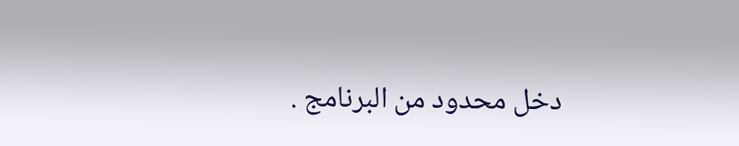دخل محدود من البرنامج .